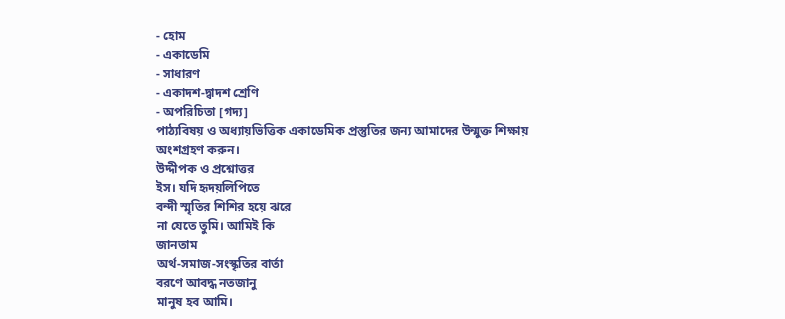- হোম
- একাডেমি
- সাধারণ
- একাদশ-দ্বাদশ শ্রেণি
- অপরিচিতা [গদ্য]
পাঠ্যবিষয় ও অধ্যায়ভিত্তিক একাডেমিক প্রস্তুতির জন্য আমাদের উন্মুক্ত শিক্ষায় অংশগ্রহণ করুন।
উদ্দীপক ও প্রশ্নোত্তর
ইস। যদি হৃদয়লিপিতে
বন্দী স্মৃতির শিশির হয়ে ঝরে
না যেতে তুমি। আমিই কি
জানতাম
অর্থ-সমাজ-সংস্কৃতির বার্তা
বরণে আবদ্ধ নতজানু
মানুষ হব আমি।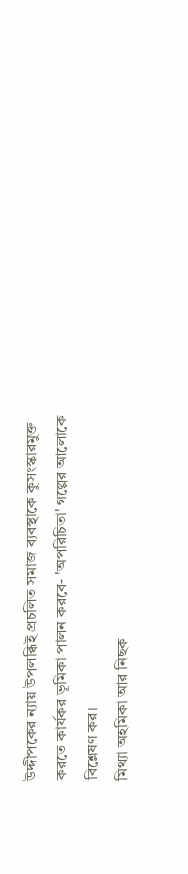উদ্দীপকের ন্যায় উপলব্ধিই প্রচলিত সমাজ ব্যবস্থাকে কুসংস্কারমুক্ত করতে কার্যকর ভূমিকা পালন করবে- 'অপরিচিতা' গল্পের আলোকে বিশ্লেষণ কর।
মিথ্যা অহমিকা আর নিছক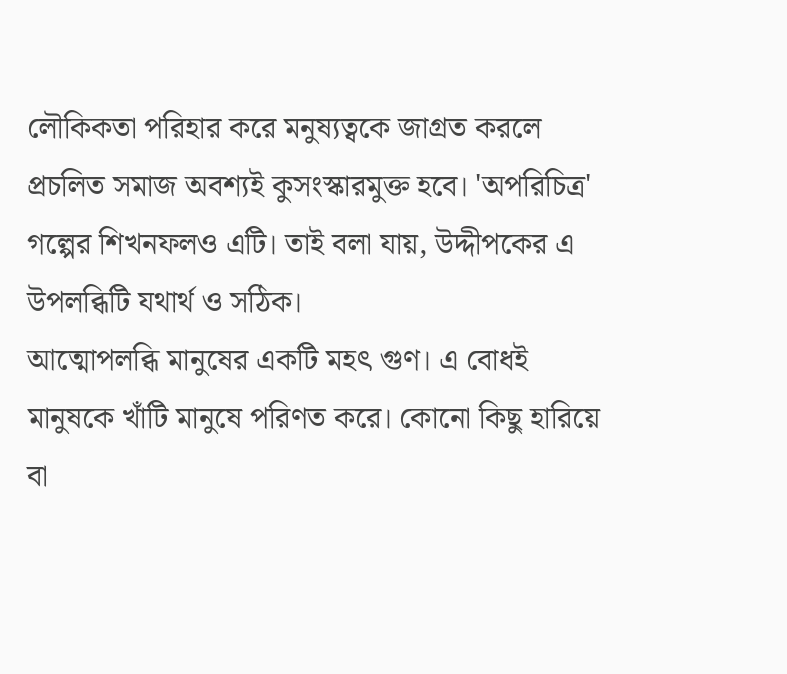লৌকিকতা পরিহার করে মনুষ্যত্বকে জাগ্রত করলে প্রচলিত সমাজ অবশ্যই কুসংস্কারমুক্ত হবে। 'অপরিচিত্র' গল্পের শিখনফলও এটি। তাই বলা যায়, উদ্দীপকের এ উপলব্ধিটি যথার্থ ও সঠিক।
আত্মোপলব্ধি মানুষের একটি মহৎ গুণ। এ বোধই মানুষকে খাঁটি মানুষে পরিণত করে। কোনো কিছু হারিয়ে বা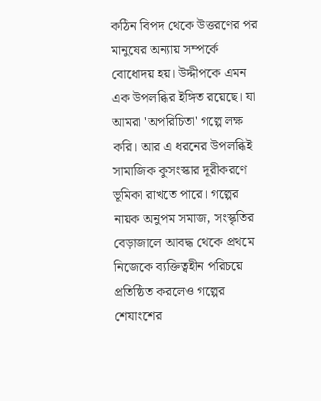কঠিন বিপদ থেকে উত্তরণের পর মানুষের অন্যায় সম্পর্কে বোধোদয় হয়। উদ্দীপকে এমন এক উপলব্ধির ইঙ্গিত রয়েছে। যা আমরা 'অপরিচিতা' গল্পে লক্ষ করি। আর এ ধরনের উপলব্ধিই সামাজিক কুসংস্কার দূরীকরণে ভূমিকা রাখতে পারে। গল্পের নায়ক অনুপম সমাজ, সংস্কৃতির বেড়াজালে আবদ্ধ থেকে প্রথমে নিজেকে ব্যক্তিত্বহীন পরিচয়ে প্রতিষ্ঠিত করলেও গল্পের শেযাংশের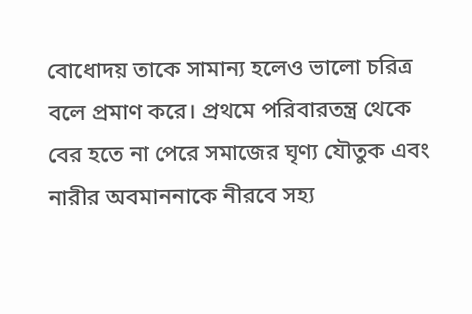বোধোদয় তাকে সামান্য হলেও ভালো চরিত্র বলে প্রমাণ করে। প্রথমে পরিবারতন্ত্র থেকে বের হতে না পেরে সমাজের ঘৃণ্য যৌতুক এবং নারীর অবমাননাকে নীরবে সহ্য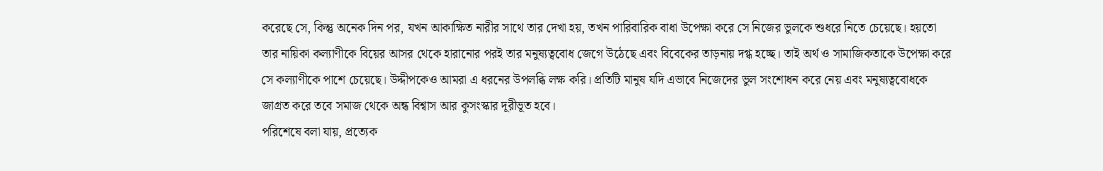করেছে সে, কিন্তু অনেক দিন পর, যখন আকাক্ষিত নারীর সাথে তার দেখা হয়, তখন পারিবারিক বাধা উপেক্ষা করে সে নিজের ভুলকে শুধরে নিতে চেয়েছে। হয়তো তার নায়িকা কল্যাণীকে বিয়ের আসর থেকে হারানোর পরই তার মনুষ্যত্ববোধ জেগে উঠেছে এবং বিবেকের তাড়নায় দগ্ধ হচ্ছে। তাই অর্থ ও সামাজিকতাকে উপেক্ষা করে সে কল্যাণীকে পাশে চেয়েছে। উদ্দীপকেও আমরা এ ধরনের উপলব্ধি লক্ষ করি। প্রতিটি মানুষ যদি এভাবে নিজেদের ভুল সংশোধন করে নেয় এবং মনুষ্যত্ববোধকে জাগ্রত করে তবে সমাজ থেকে অন্ধ বিশ্বাস আর কুসংস্কার দূরীভূত হবে।
পরিশেষে বলা যায়, প্রত্যেক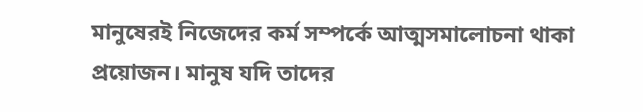মানুষেরই নিজেদের কর্ম সম্পর্কে আত্মসমালোচনা থাকা প্রয়োজন। মানুষ যদি তাদের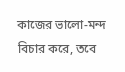কাজের ভালো-মন্দ বিচার করে, তবে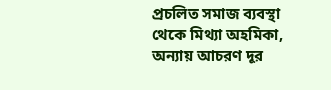প্রচলিত সমাজ ব্যবস্থা থেকে মিথ্যা অহমিকা, অন্যায় আচরণ দূর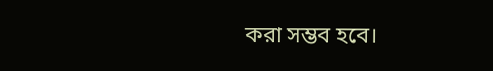করা সম্ভব হবে।